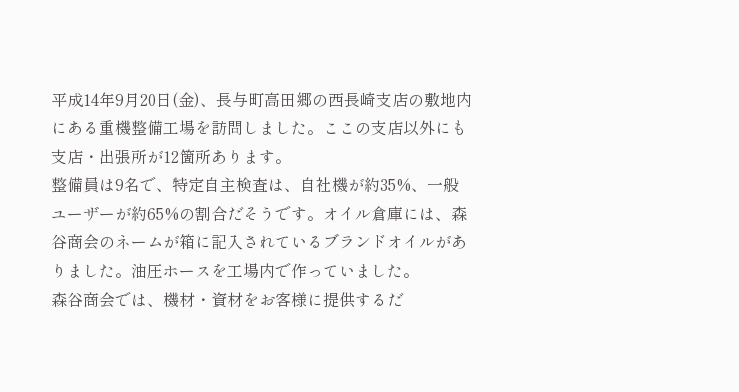平成14年9月20日(金)、長与町高田郷の西長崎支店の敷地内にある重機整備工場を訪問しました。ここの支店以外にも支店・出張所が12箇所あります。
整備員は9名で、特定自主検査は、自社機が約35%、一般ユーザーが約65%の割合だそうです。オイル倉庫には、森谷商会のネームが箱に記入されているブランドオイルがありました。油圧ホースを工場内で作っていました。
森谷商会では、機材・資材をお客様に提供するだ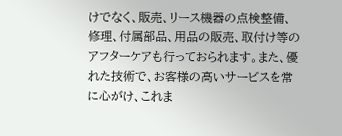けでなく、販売、リース機器の点検整備、修理、付属部品、用品の販売、取付け等のアフターケアも行っておられます。また、優れた技術で、お客様の高いサービスを常に心がけ、これま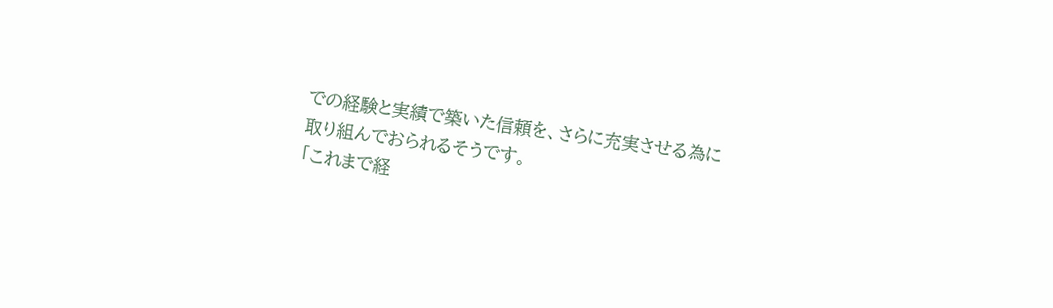での経験と実績で築いた信頼を、さらに充実させる為に取り組んでおられるそうです。
「これまで経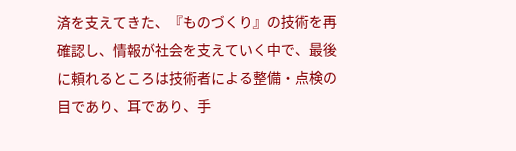済を支えてきた、『ものづくり』の技術を再確認し、情報が社会を支えていく中で、最後に頼れるところは技術者による整備・点検の目であり、耳であり、手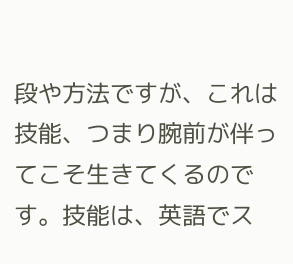段や方法ですが、これは技能、つまり腕前が伴ってこそ生きてくるのです。技能は、英語でス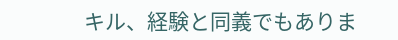キル、経験と同義でもありま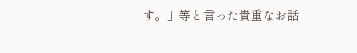す。」等と言った貴重なお話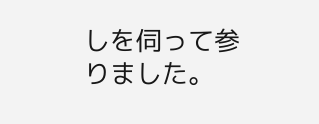しを伺って参りました。